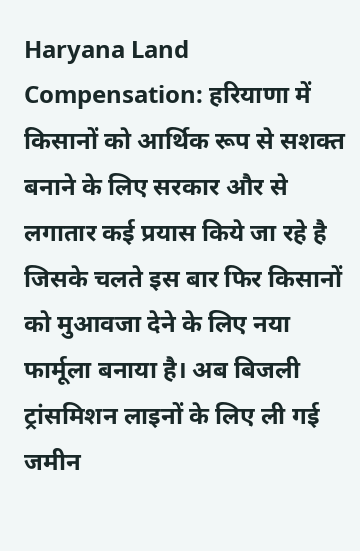Haryana Land Compensation: हरियाणा में किसानों को आर्थिक रूप से सशक्त बनाने के लिए सरकार और से लगातार कई प्रयास किये जा रहे है जिसके चलते इस बार फिर किसानों को मुआवजा देने के लिए नया फार्मूला बनाया है। अब बिजली ट्रांसमिशन लाइनों के लिए ली गई जमीन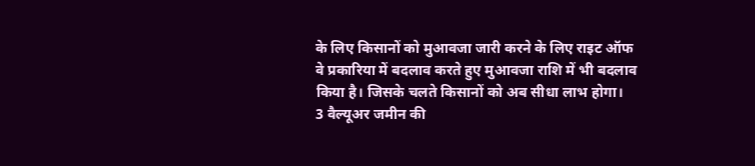के लिए किसानों को मुआवजा जारी करने के लिए राइट ऑफ वे प्रकारिया में बदलाव करते हुए मुआवजा राशि में भी बदलाव किया है। जिसके चलते किसानों को अब सीधा लाभ होगा।
3 वैल्यूअर जमीन की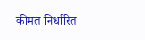कीमत निर्धारित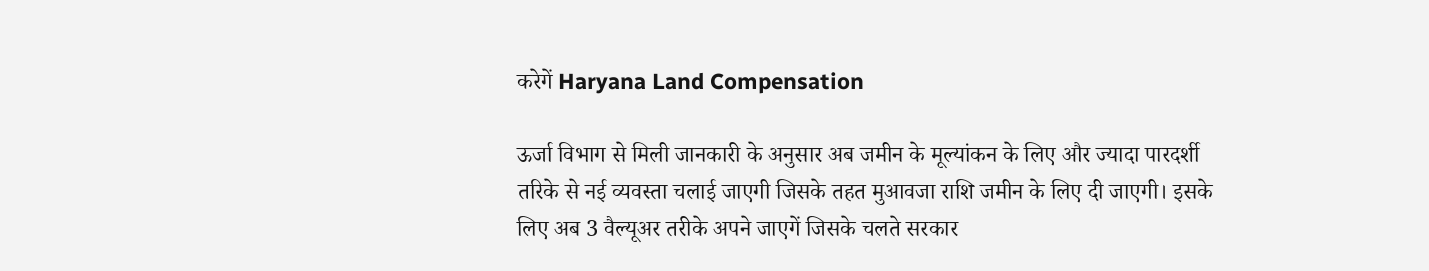करेगें Haryana Land Compensation

ऊर्जा विभाग से मिली जानकारी के अनुसार अब जमीन के मूल्यांकन के लिए और ज्यादा पारदर्शी तरिके से नई व्यवस्ता चलाई जाएगी जिसके तहत मुआवजा राशि जमीन के लिए दी जाएगी। इसके लिए अब 3 वैल्यूअर तरीके अपने जाएगें जिसके चलते सरकार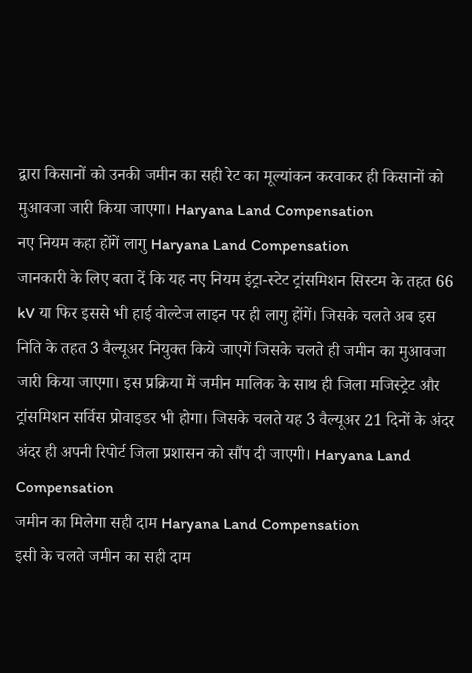द्वारा किसानों को उनकी जमीन का सही रेट का मूल्यांकन करवाकर ही किसानों को मुआवजा जारी किया जाएगा। Haryana Land Compensation
नए नियम कहा होंगें लागु Haryana Land Compensation
जानकारी के लिए बता दें कि यह नए नियम इंट्रा-स्टेट ट्रांसमिशन सिस्टम के तहत 66 kV या फिर इससे भी हाई वोल्टेज लाइन पर ही लागु होंगें। जिसके चलते अब इस निति के तहत 3 वैल्यूअर नियुक्त किये जाएगें जिसके चलते ही जमीन का मुआवजा जारी किया जाएगा। इस प्रक्रिया में जमीन मालिक के साथ ही जिला मजिस्ट्रेट और ट्रांसमिशन सर्विस प्रोवाइडर भी होगा। जिसके चलते यह 3 वैल्यूअर 21 दिनों के अंदर अंदर ही अपनी रिपोर्ट जिला प्रशासन को सौंप दी जाएगी। Haryana Land Compensation
जमीन का मिलेगा सही दाम Haryana Land Compensation
इसी के चलते जमीन का सही दाम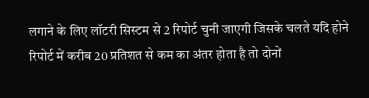लगाने के लिए लॉटरी सिस्टम से 2 रिपोर्ट चुनी जाएगी जिसके चलते यदि होने रिपोर्ट में करीब 20 प्रतिशत से कम का अंतर होता है तो दोनों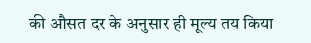की औसत दर के अनुसार ही मूल्य तय किया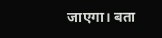जाएगा। बता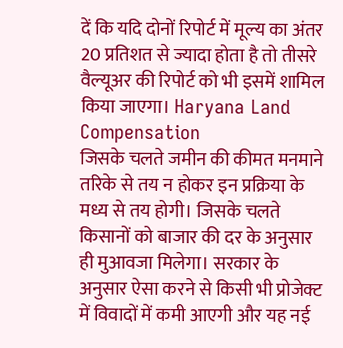दें कि यदि दोनों रिपोर्ट में मूल्य का अंतर 20 प्रतिशत से ज्यादा होता है तो तीसरे वैल्यूअर की रिपोर्ट को भी इसमें शामिल किया जाएगा। Haryana Land Compensation
जिसके चलते जमीन की कीमत मनमाने तरिके से तय न होकर इन प्रक्रिया के मध्य से तय होगी। जिसके चलते किसानों को बाजार की दर के अनुसार ही मुआवजा मिलेगा। सरकार के अनुसार ऐसा करने से किसी भी प्रोजेक्ट में विवादों में कमी आएगी और यह नई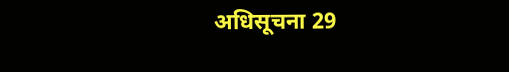अधिसूचना 29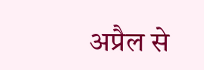अप्रैल से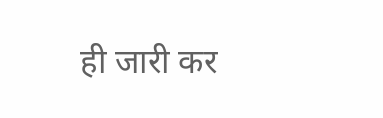ही जारी कर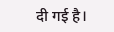दी गई है।